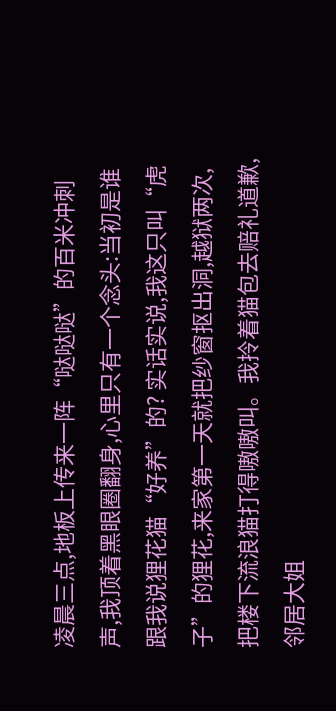凌晨三点,地板上传来一阵“哒哒哒”的百米冲刺声,我顶着黑眼圈翻身,心里只有一个念头:当初是谁跟我说狸花猫“好养”的? 实话实说,我这只叫“虎子”的狸花,来家第一天就把纱窗抠出洞,越狱两次,把楼下流浪猫打得嗷嗷叫。我拎着猫包去赔礼道歉,邻居大姐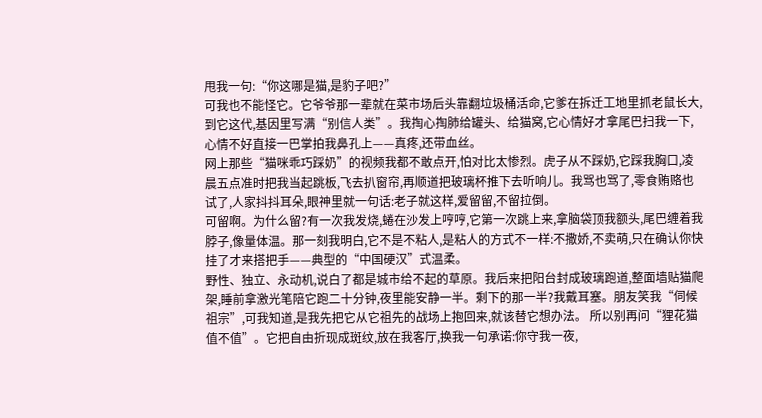甩我一句:“你这哪是猫,是豹子吧?”
可我也不能怪它。它爷爷那一辈就在菜市场后头靠翻垃圾桶活命,它爹在拆迁工地里抓老鼠长大,到它这代,基因里写满“别信人类”。我掏心掏肺给罐头、给猫窝,它心情好才拿尾巴扫我一下,心情不好直接一巴掌拍我鼻孔上——真疼,还带血丝。
网上那些“猫咪乖巧踩奶”的视频我都不敢点开,怕对比太惨烈。虎子从不踩奶,它踩我胸口,凌晨五点准时把我当起跳板,飞去扒窗帘,再顺道把玻璃杯推下去听响儿。我骂也骂了,零食贿赂也试了,人家抖抖耳朵,眼神里就一句话:老子就这样,爱留留,不留拉倒。
可留啊。为什么留?有一次我发烧,蜷在沙发上哼哼,它第一次跳上来,拿脑袋顶我额头,尾巴缠着我脖子,像量体温。那一刻我明白,它不是不粘人,是粘人的方式不一样:不撒娇,不卖萌,只在确认你快挂了才来搭把手——典型的“中国硬汉”式温柔。
野性、独立、永动机,说白了都是城市给不起的草原。我后来把阳台封成玻璃跑道,整面墙贴猫爬架,睡前拿激光笔陪它跑二十分钟,夜里能安静一半。剩下的那一半?我戴耳塞。朋友笑我“伺候祖宗”,可我知道,是我先把它从它祖先的战场上抱回来,就该替它想办法。 所以别再问“狸花猫值不值”。它把自由折现成斑纹,放在我客厅,换我一句承诺:你守我一夜,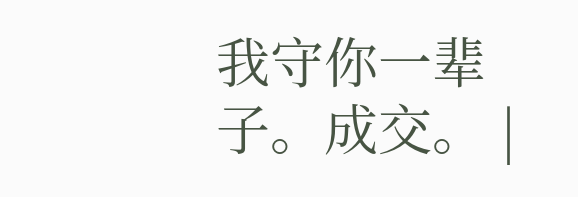我守你一辈子。成交。 |